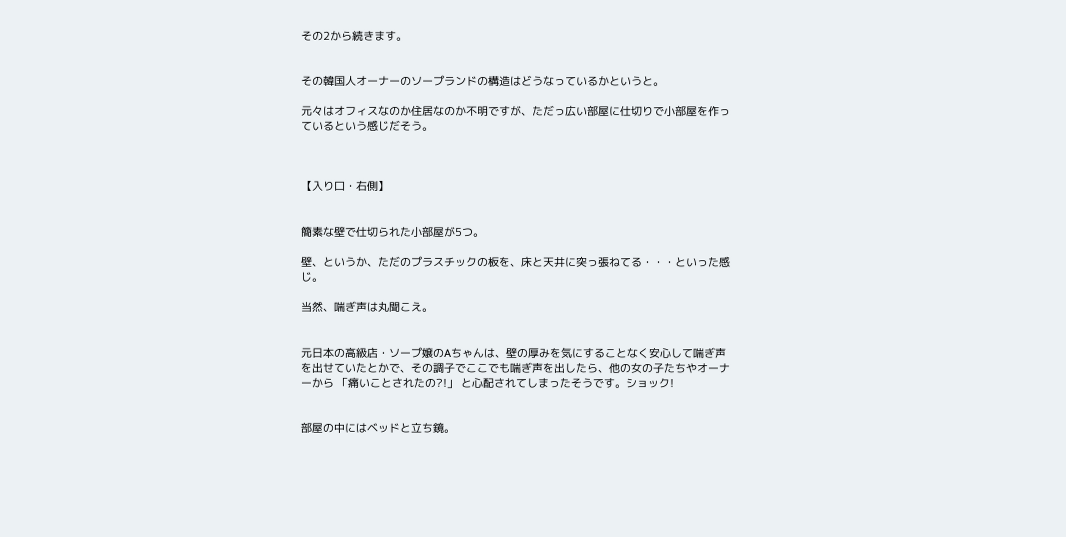その2から続きます。


その韓国人オーナーのソープランドの構造はどうなっているかというと。

元々はオフィスなのか住居なのか不明ですが、ただっ広い部屋に仕切りで小部屋を作っているという感じだそう。



【入り口・右側】


簡素な壁で仕切られた小部屋が5つ。

壁、というか、ただのプラスチックの板を、床と天井に突っ張ねてる・・・といった感じ。

当然、喘ぎ声は丸聞こえ。


元日本の高級店・ソープ嬢のAちゃんは、壁の厚みを気にすることなく安心して喘ぎ声を出せていたとかで、その調子でここでも喘ぎ声を出したら、他の女の子たちやオーナーから 「痛いことされたの?!」 と心配されてしまったそうです。ショック!


部屋の中にはベッドと立ち鏡。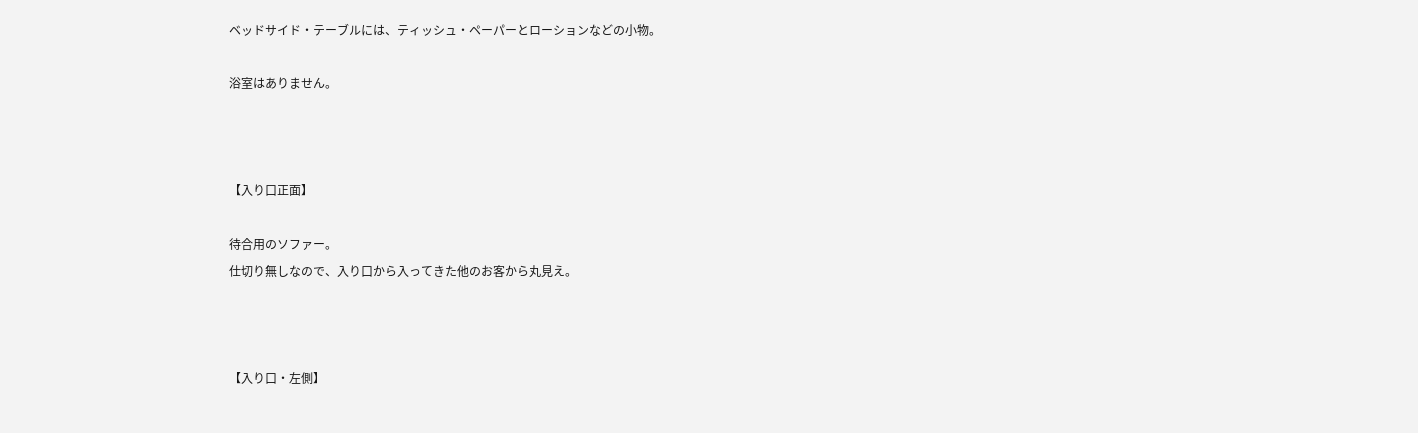ベッドサイド・テーブルには、ティッシュ・ペーパーとローションなどの小物。

浴室はありません。



【入り口正面】

待合用のソファー。
仕切り無しなので、入り口から入ってきた他のお客から丸見え。



【入り口・左側】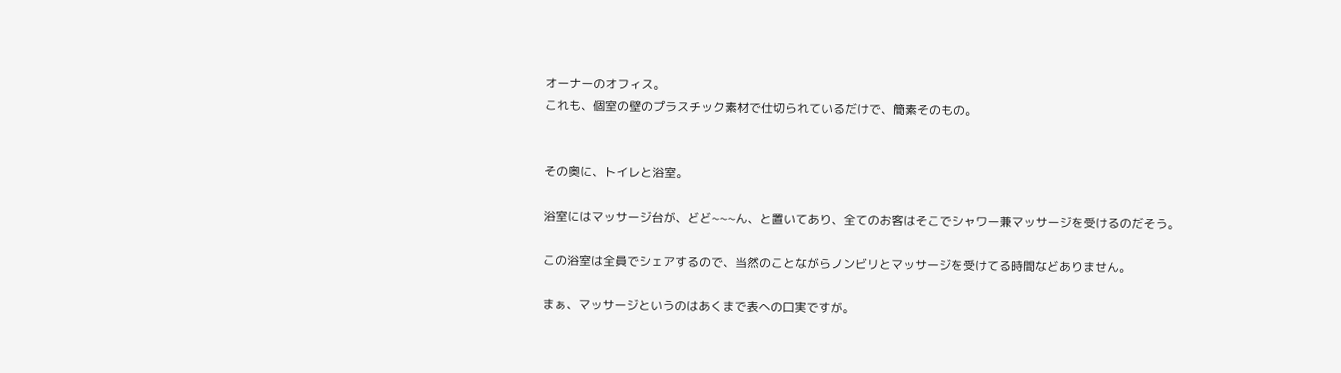オーナーのオフィス。
これも、個室の壁のプラスチック素材で仕切られているだけで、簡素そのもの。


その奥に、トイレと浴室。

浴室にはマッサージ台が、どど~~~ん、と置いてあり、全てのお客はそこでシャワー兼マッサージを受けるのだそう。

この浴室は全員でシェアするので、当然のことながらノンビリとマッサージを受けてる時間などありません。

まぁ、マッサージというのはあくまで表への口実ですが。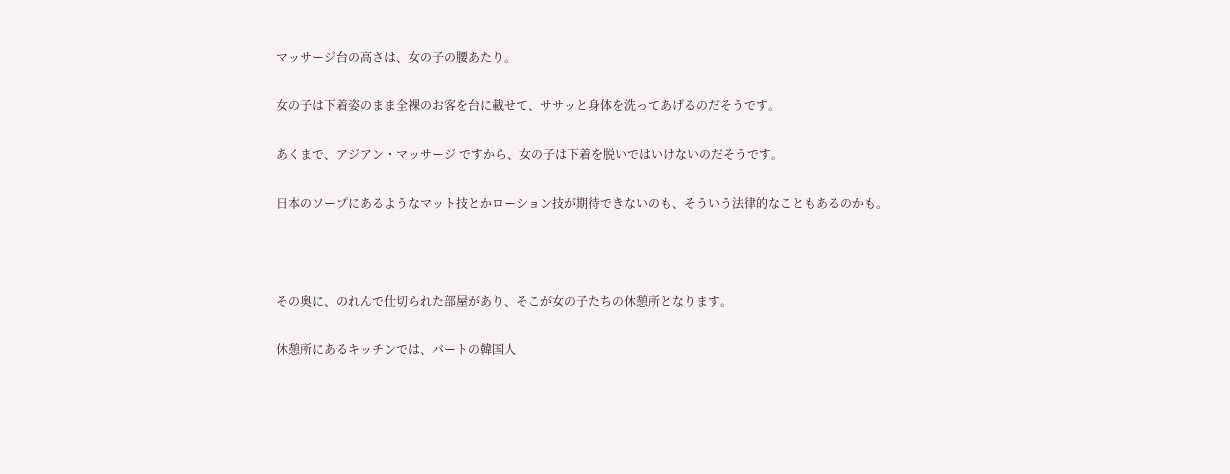マッサージ台の高さは、女の子の腰あたり。

女の子は下着姿のまま全裸のお客を台に載せて、ササッと身体を洗ってあげるのだそうです。

あくまで、アジアン・マッサージ ですから、女の子は下着を脱いではいけないのだそうです。

日本のソープにあるようなマット技とかローション技が期待できないのも、そういう法律的なこともあるのかも。



その奥に、のれんで仕切られた部屋があり、そこが女の子たちの休憩所となります。

休憩所にあるキッチンでは、パートの韓国人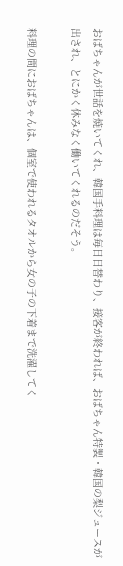おばちゃんが世話を焼いてくれ、韓国手料理は毎日日替わり、接客が終われば、おばちゃん特製・韓国の梨ジュースが出され、とにかく休みなく働いてくれるのだそう。

料理の間におばちゃんは、個室で使われるタオルから女の子の下着まで洗濯してく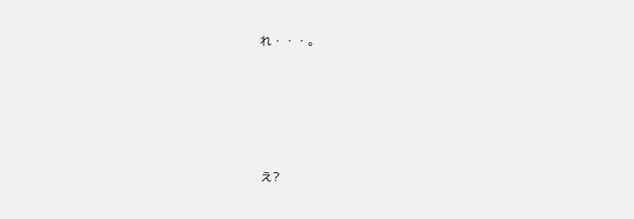れ・・・。





え?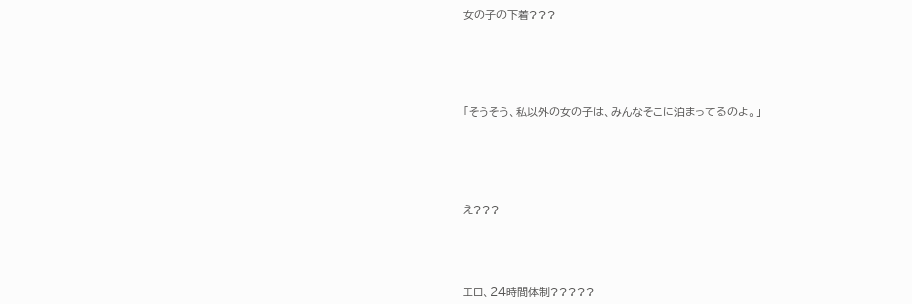女の子の下着???





「そうそう、私以外の女の子は、みんなそこに泊まってるのよ。」





え???




エロ、24時間体制?????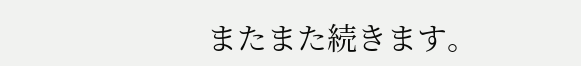またまた続きます。